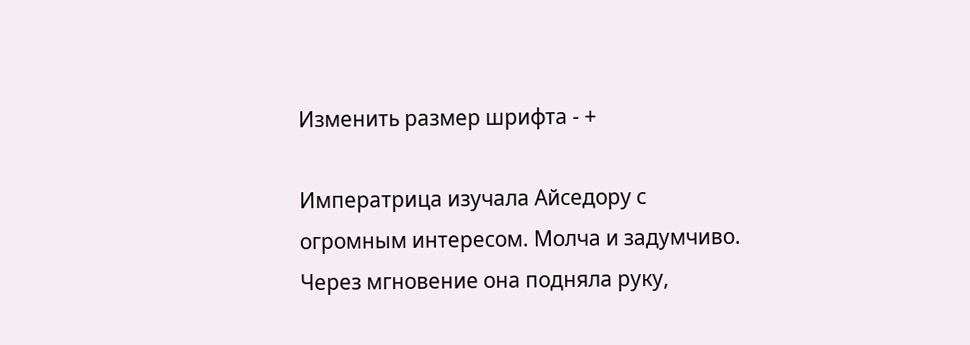Изменить размер шрифта - +

Императрица изучала Айседору с огромным интересом. Молча и задумчиво. Через мгновение она подняла руку,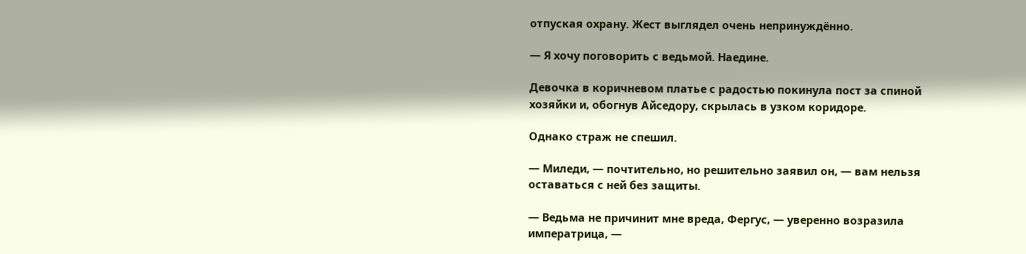отпуская охрану. Жест выглядел очень непринуждённо.

— Я хочу поговорить с ведьмой. Наедине.

Девочка в коричневом платье с радостью покинула пост за спиной хозяйки и, обогнув Айседору, скрылась в узком коридоре.

Однако страж не спешил.

— Миледи, — почтительно, но решительно заявил он, — вам нельзя оставаться с ней без защиты.

— Ведьма не причинит мне вреда, Фергус, — уверенно возразила императрица, —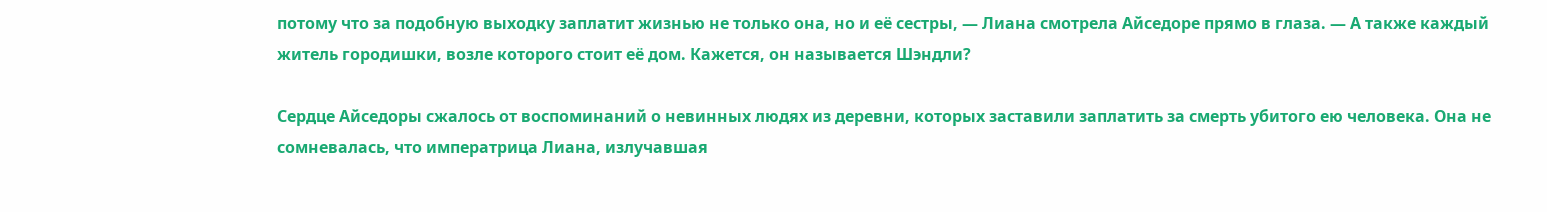потому что за подобную выходку заплатит жизнью не только она, но и её сестры, — Лиана смотрела Айседоре прямо в глаза. — А также каждый житель городишки, возле которого стоит её дом. Кажется, он называется Шэндли?

Сердце Айседоры сжалось от воспоминаний о невинных людях из деревни, которых заставили заплатить за смерть убитого ею человека. Она не сомневалась, что императрица Лиана, излучавшая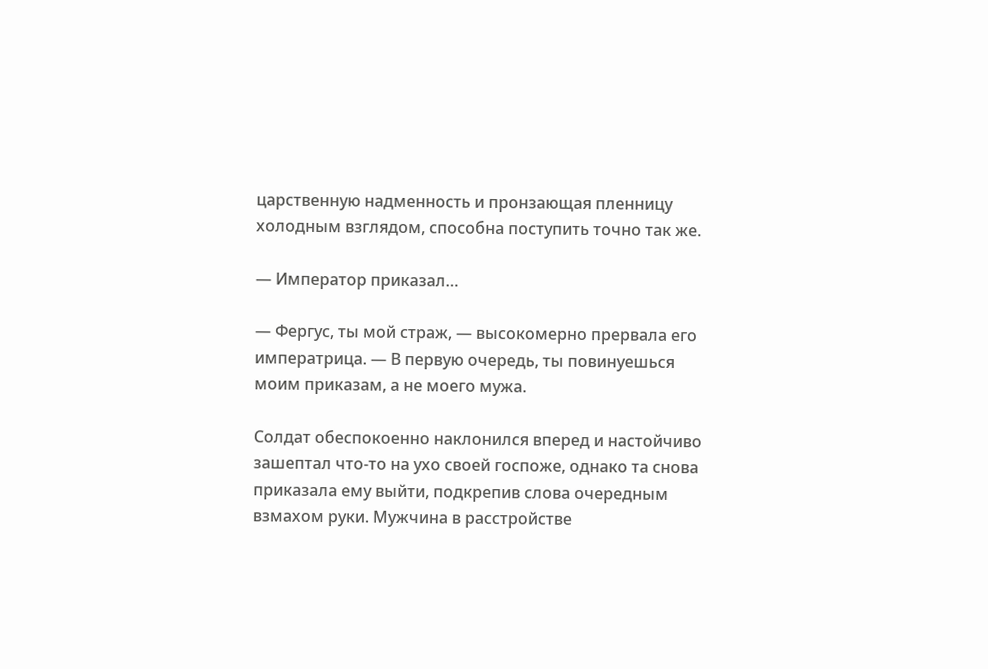царственную надменность и пронзающая пленницу холодным взглядом, способна поступить точно так же.

— Император приказал…

— Фергус, ты мой страж, — высокомерно прервала его императрица. — В первую очередь, ты повинуешься моим приказам, а не моего мужа.

Солдат обеспокоенно наклонился вперед и настойчиво зашептал что-то на ухо своей госпоже, однако та снова приказала ему выйти, подкрепив слова очередным взмахом руки. Мужчина в расстройстве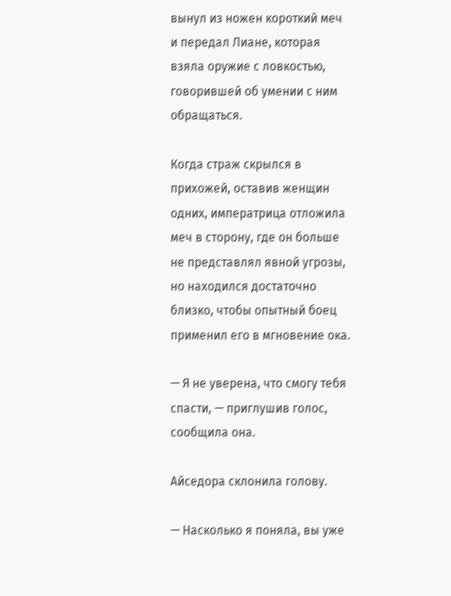вынул из ножен короткий меч и передал Лиане, которая взяла оружие с ловкостью, говорившей об умении с ним обращаться.

Когда страж скрылся в прихожей, оставив женщин одних, императрица отложила меч в сторону, где он больше не представлял явной угрозы, но находился достаточно близко, чтобы опытный боец применил его в мгновение ока.

— Я не уверена, что смогу тебя спасти, — приглушив голос, сообщила она.

Айседора склонила голову.

— Насколько я поняла, вы уже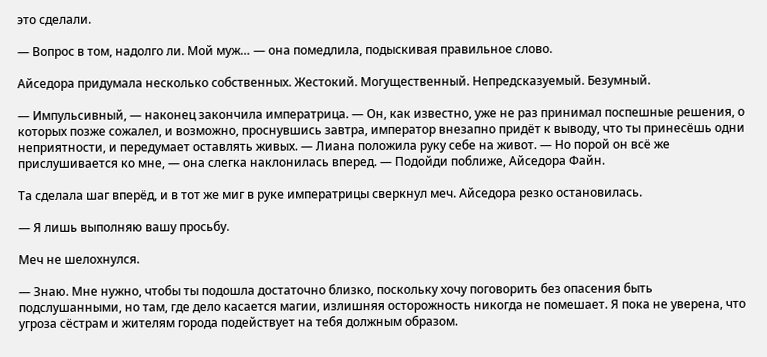это сделали.

— Вопрос в том, надолго ли. Мой муж… — она помедлила, подыскивая правильное слово.

Айседора придумала несколько собственных. Жестокий. Могущественный. Непредсказуемый. Безумный.

— Импульсивный, — наконец закончила императрица. — Он, как известно, уже не раз принимал поспешные решения, о которых позже сожалел, и возможно, проснувшись завтра, император внезапно придёт к выводу, что ты принесёшь одни неприятности, и передумает оставлять живых. — Лиана положила руку себе на живот. — Но порой он всё же прислушивается ко мне, — она слегка наклонилась вперед. — Подойди поближе, Айседора Файн.

Та сделала шаг вперёд, и в тот же миг в руке императрицы сверкнул меч. Айседора резко остановилась.

— Я лишь выполняю вашу просьбу.

Меч не шелохнулся.

— Знаю. Мне нужно, чтобы ты подошла достаточно близко, поскольку хочу поговорить без опасения быть подслушанными, но там, где дело касается магии, излишняя осторожность никогда не помешает. Я пока не уверена, что угроза сёстрам и жителям города подействует на тебя должным образом.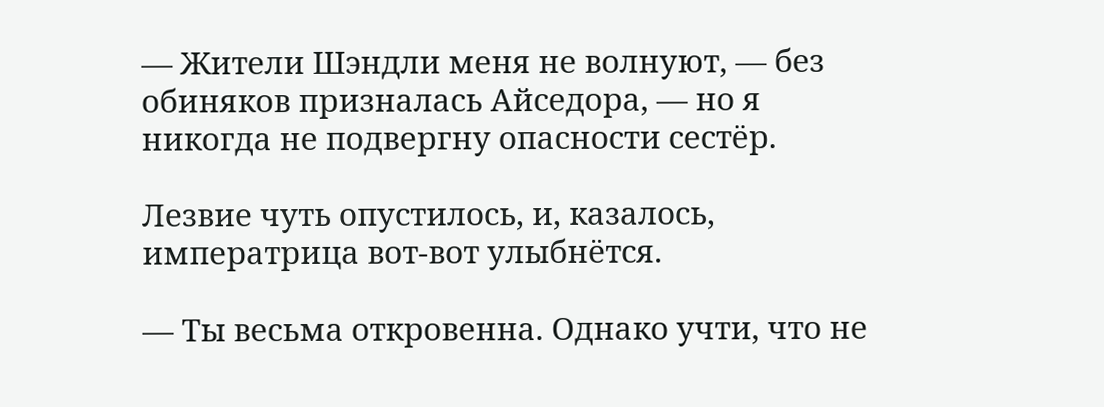— Жители Шэндли меня не волнуют, — без обиняков призналась Айседора, — но я никогда не подвергну опасности сестёр.

Лезвие чуть опустилось, и, казалось, императрица вот-вот улыбнётся.

— Ты весьма откровенна. Однако учти, что не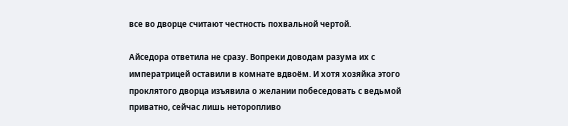все во дворце считают честность похвальной чертой.

Айседора ответила не сразу. Вопреки доводам разума их с императрицей оставили в комнате вдвоём. И хотя хозяйка этого проклятого дворца изъявила о желании побеседовать с ведьмой приватно, сейчас лишь неторопливо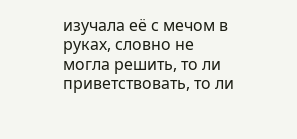изучала её с мечом в руках, словно не могла решить, то ли приветствовать, то ли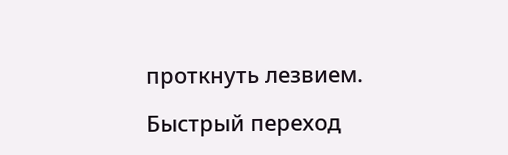проткнуть лезвием.

Быстрый переход